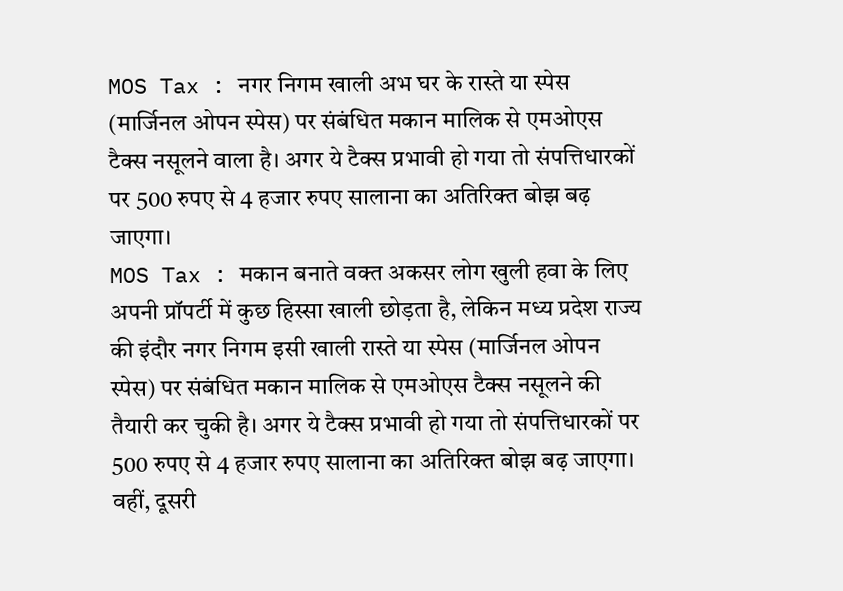MOS Tax : नगर निगम खाली अभ घर के रास्ते या स्पेस (मार्जिनल ओपन स्पेस) पर संबंधित मकान मालिक से एमओएस टैक्स नसूलने वाला है। अगर ये टैक्स प्रभावी हो गया तो संपत्तिधारकों पर 500 रुपए से 4 हजार रुपए सालाना का अतिरिक्त बोझ बढ़ जाएगा।
MOS Tax : मकान बनाते वक्त अकसर लोग खुली हवा के लिए अपनी प्रॉपर्टी में कुछ हिस्सा खाली छोड़ता है, लेकिन मध्य प्रदेश राज्य की इंदौर नगर निगम इसी खाली रास्ते या स्पेस (मार्जिनल ओपन स्पेस) पर संबंधित मकान मालिक से एमओएस टैक्स नसूलने की तैयारी कर चुकी है। अगर ये टैक्स प्रभावी हो गया तो संपत्तिधारकों पर 500 रुपए से 4 हजार रुपए सालाना का अतिरिक्त बोझ बढ़ जाएगा।
वहीं, दूसरी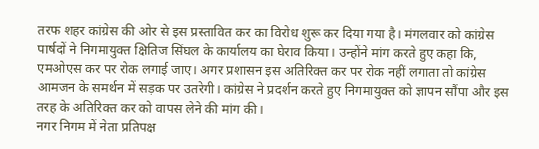तरफ शहर कांग्रेस की ओर से इस प्रस्तावित कर का विरोध शुरू कर दिया गया है। मंगलवार को कांग्रेस पार्षदों ने निगमायुक्त क्षितिज सिंघल के कार्यालय का घेराव किया। उन्होंने मांग करते हुए कहा कि, एमओएस कर पर रोक लगाई जाए। अगर प्रशासन इस अतिरिक्त कर पर रोक नहीं लगाता तो कांग्रेस आमजन के समर्थन में सड़क पर उतरेगी। कांग्रेस ने प्रदर्शन करते हुए निगमायुक्त को ज्ञापन सौंपा और इस तरह के अतिरिक्त कर को वापस लेने की मांग की।
नगर निगम में नेता प्रतिपक्ष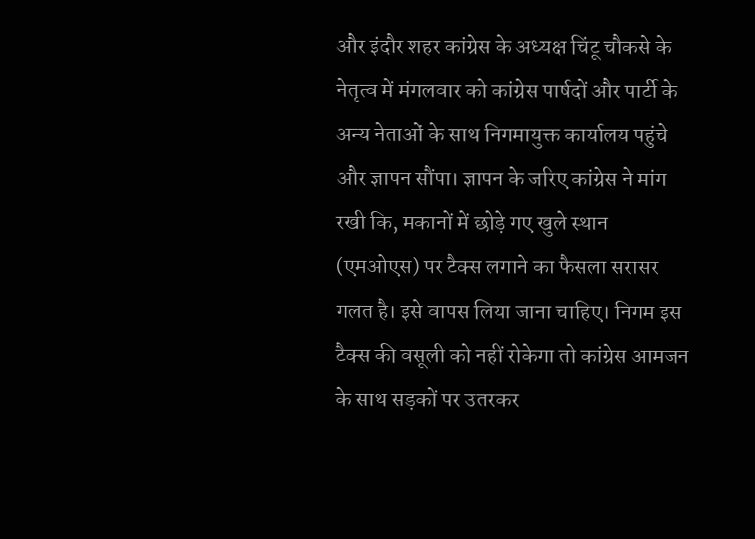और इंदौर शहर कांग्रेस के अध्यक्ष चिंटू चौकसे के नेतृत्व में मंगलवार को कांग्रेस पार्षदों और पार्टी के अन्य नेताओं के साथ निगमायुक्त कार्यालय पहुंचे और ज्ञापन सौंपा। ज्ञापन के जरिए कांग्रेस ने मांग रखी कि, मकानों में छोड़े गए खुले स्थान (एमओएस) पर टैक्स लगाने का फैसला सरासर गलत है। इसे वापस लिया जाना चाहिए। निगम इस टैक्स की वसूली को नहीं रोकेगा तो कांग्रेस आमजन के साथ सड़कों पर उतरकर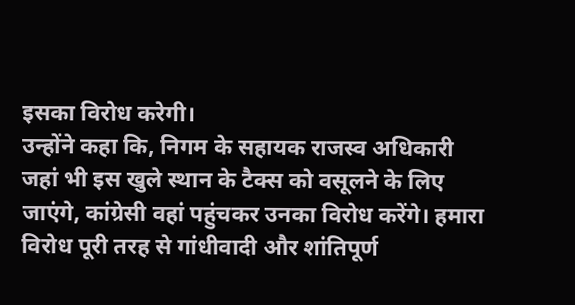इसका विरोध करेगी।
उन्होंने कहा कि, निगम के सहायक राजस्व अधिकारी जहां भी इस खुले स्थान के टैक्स को वसूलने के लिए जाएंगे, कांग्रेसी वहां पहुंचकर उनका विरोध करेंगे। हमारा विरोध पूरी तरह से गांधीवादी और शांतिपूर्ण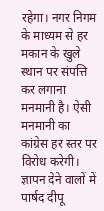रहेगा। नगर निगम के माध्यम से हर मकान के खुले स्थान पर संपत्ति कर लगाना मनमानी है। ऐसी मनमानी का कांग्रेस हर स्तर पर विरोध करेगी। ज्ञापन देने वालों में पार्षद दीपू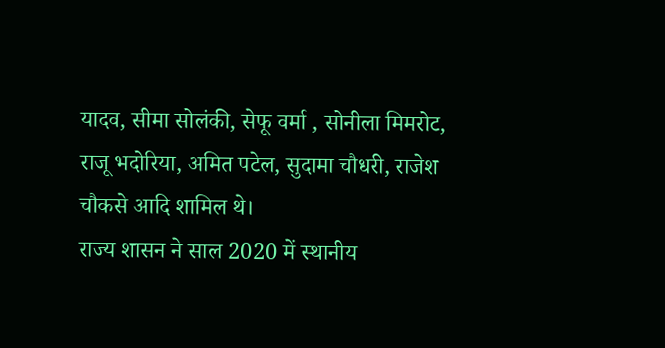यादव, सीमा सोलंकी, सेफू वर्मा , सोनीला मिमरोट, राजू भदोरिया, अमित पटेल, सुदामा चौधरी, राजेश चौकसे आदि शामिल थे।
राज्य शासन ने साल 2020 में स्थानीय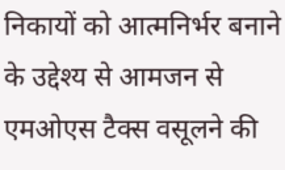निकायों को आत्मनिर्भर बनाने के उद्देश्य से आमजन से एमओएस टैक्स वसूलने की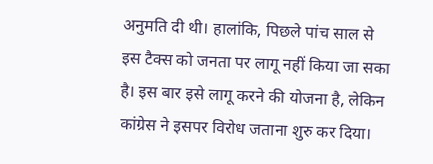अनुमति दी थी। हालांकि, पिछले पांच साल से इस टैक्स को जनता पर लागू नहीं किया जा सका है। इस बार इसे लागू करने की योजना है, लेकिन कांग्रेस ने इसपर विरोध जताना शुरु कर दिया।